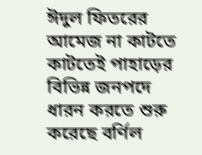ঈদুল ফিতরের আমেজ না কাটতে কাটতেই পাহাড়ের বিভিন্ন জনপদে ধারন করতে শুরু করেছে বর্ণিল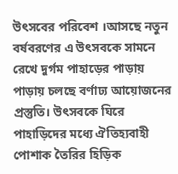উৎসবের পরিবেশ ।আসছে নতুন বর্ষবরণের এ উৎসবকে সামনে রেখে দুর্গম পাহাড়ের পাড়ায় পাড়ায় চলছে বর্ণাঢ্য আয়োজনের প্রস্তুতি। উৎসবকে ঘিরে পাহাড়িদের মধ্যে ঐতিহ্যবাহী পোশাক তৈরির হিড়িক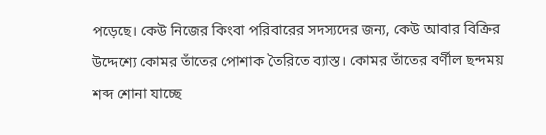পড়েছে। কেউ নিজের কিংবা পরিবারের সদস্যদের জন্য, কেউ আবার বিক্রির উদ্দেশ্যে কোমর তাঁতের পোশাক তৈরিতে ব্যাস্ত। কোমর তাঁতের বর্ণীল ছন্দময় শব্দ শোনা যাচ্ছে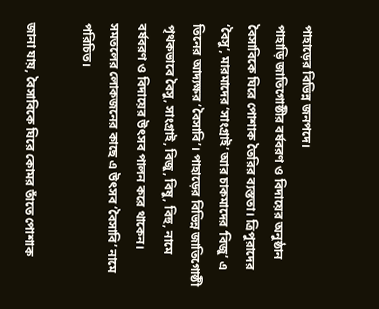পাহাড়ের বিভিন্ন জনপদে।
পাহাড়ি জাতিগোষ্ঠীর বর্ষবরণ ও বিদায়ের অনুষ্ঠান বৈসাবিকে ঘিরে পোশাক তৈরির ব্যস্ততা। ত্রিপুরাদের ‘বৈসু’, মারমাদের ‘সাংগ্রাই’ আর চাকমাদের ‘বিজু’ এ তিনের আদ্যক্ষর ‘বৈসাবি’। পাহাড়ের বিভিন্ন জাতিগোষ্ঠী পৃথকভাবে বৈসু, সাংগ্রাই, বিজু, বিষু, বিহু, নামে বর্ষবরণ ও বিদায়ের উৎসব পালন করে থাকেন। সমতলের লোকজনের কাছে এ উৎসব ‘বৈসাবি’ নামে পরিচিত।

জানা যায়, বৈসাবিকে ঘিরে কোমর তাঁতে পোশাক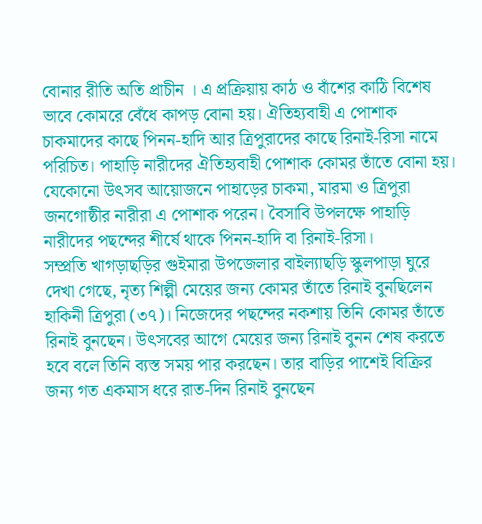বোনার রীতি অতি প্রাচীন । এ প্রক্রিয়ায় কাঠ ও বাঁশের কাঠি বিশেষ ভাবে কোমরে বেঁধে কাপড় বোনা হয়। ঐতিহ্যবাহী এ পোশাক চাকমাদের কাছে পিনন-হাদি আর ত্রিপুরাদের কাছে রিনাই-রিসা নামে পরিচিত। পাহাড়ি নারীদের ঐতিহ্যবাহী পোশাক কোমর তাঁতে বোনা হয়। যেকোনো উৎসব আয়োজনে পাহাড়ের চাকমা, মারমা ও ত্রিপুরা জনগোষ্ঠীর নারীরা এ পোশাক পরেন। বৈসাবি উপলক্ষে পাহাড়ি নারীদের পছন্দের শীর্ষে থাকে পিনন-হাদি বা রিনাই-রিসা।
সম্প্রতি খাগড়াছড়ির গুইমারা উপজেলার বাইল্যাছড়ি স্কুলপাড়া ঘুরে দেখা গেছে, নৃত্য শিল্পী মেয়ের জন্য কোমর তাঁতে রিনাই বুনছিলেন হাকিনী ত্রিপুরা (৩৭)। নিজেদের পছন্দের নকশায় তিনি কোমর তাঁতে রিনাই বুনছেন। উৎসবের আগে মেয়ের জন্য রিনাই বুনন শেষ করতে হবে বলে তিনি ব্যস্ত সময় পার করছেন। তার বাড়ির পাশেই বিক্রির জন্য গত একমাস ধরে রাত-দিন রিনাই বুনছেন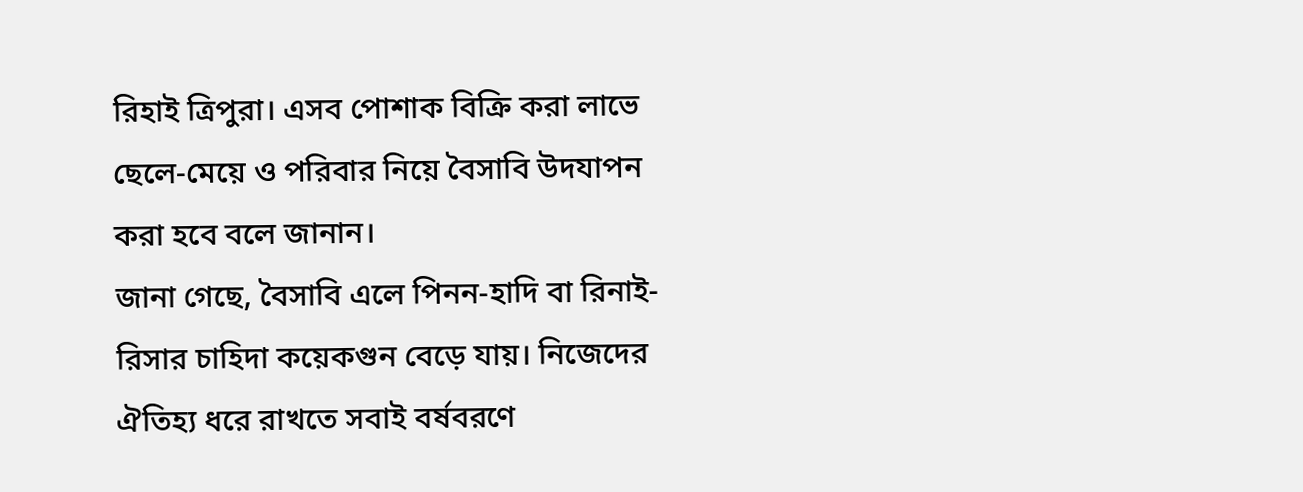রিহাই ত্রিপুরা। এসব পোশাক বিক্রি করা লাভে ছেলে-মেয়ে ও পরিবার নিয়ে বৈসাবি উদযাপন করা হবে বলে জানান।
জানা গেছে, বৈসাবি এলে পিনন-হাদি বা রিনাই-রিসার চাহিদা কয়েকগুন বেড়ে যায়। নিজেদের ঐতিহ্য ধরে রাখতে সবাই বর্ষবরণে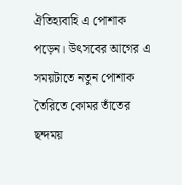ঐতিহ্যবাহি এ পোশাক পড়েন। উৎসবের আগের এ সময়টাতে নতুন পোশাক তৈরিতে কোমর তাঁতের ছন্দময়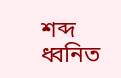শব্দ ধ্বনিত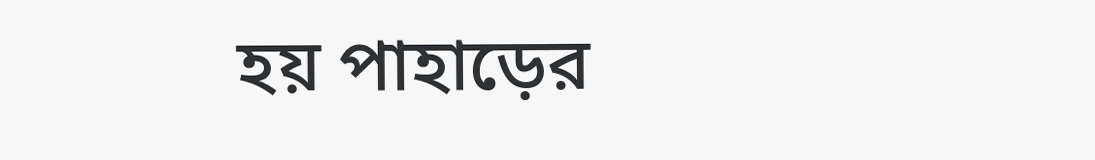হয় পাহাড়ের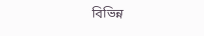বিভিন্ন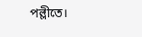পল্লীতে।